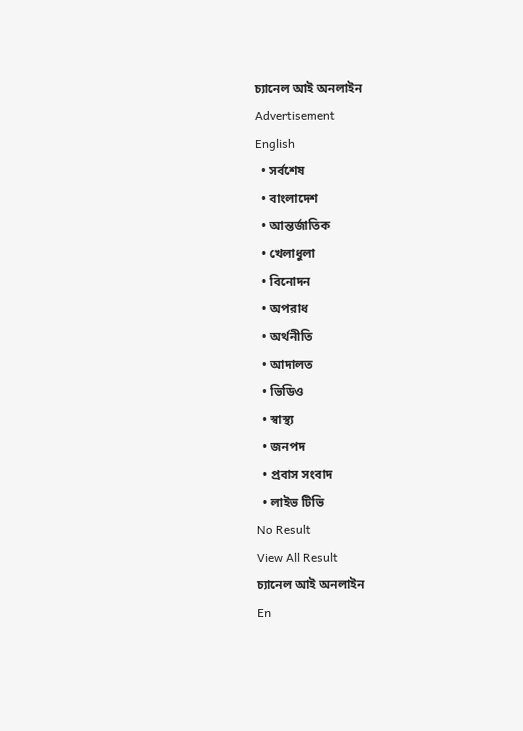চ্যানেল আই অনলাইন
Advertisement
English
  • সর্বশেষ
  • বাংলাদেশ
  • আন্তর্জাতিক
  • খেলাধুলা
  • বিনোদন
  • অপরাধ
  • অর্থনীতি
  • আদালত
  • ভিডিও
  • স্বাস্থ্য
  • জনপদ
  • প্রবাস সংবাদ
  • লাইভ টিভি
No Result
View All Result
চ্যানেল আই অনলাইন
En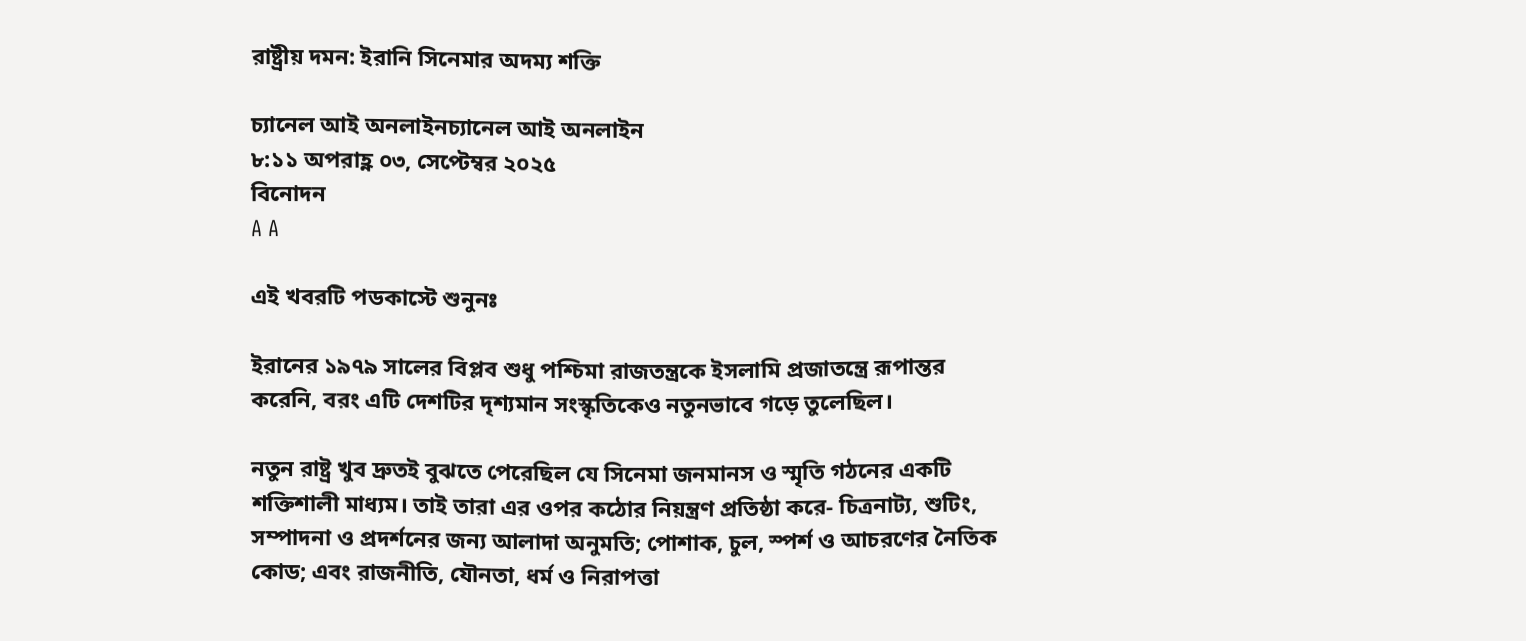রাষ্ট্রীয় দমন: ইরানি সিনেমার অদম্য শক্তি

চ্যানেল আই অনলাইনচ্যানেল আই অনলাইন
৮:১১ অপরাহ্ণ ০৩, সেপ্টেম্বর ২০২৫
বিনোদন
A A

এই খবরটি পডকাস্টে শুনুনঃ

ইরানের ১৯৭৯ সালের বিপ্লব শুধু পশ্চিমা রাজতন্ত্রকে ইসলামি প্রজাতন্ত্রে রূপান্তর করেনি, বরং এটি দেশটির দৃশ্যমান সংস্কৃতিকেও নতুনভাবে গড়ে তুলেছিল।

নতুন রাষ্ট্র খুব দ্রুতই বুঝতে পেরেছিল যে সিনেমা জনমানস ও স্মৃতি গঠনের একটি শক্তিশালী মাধ্যম। তাই তারা এর ওপর কঠোর নিয়ন্ত্রণ প্রতিষ্ঠা করে- চিত্রনাট্য, শুটিং, সম্পাদনা ও প্রদর্শনের জন্য আলাদা অনুমতি; পোশাক, চুল, স্পর্শ ও আচরণের নৈতিক কোড; এবং রাজনীতি, যৌনতা, ধর্ম ও নিরাপত্তা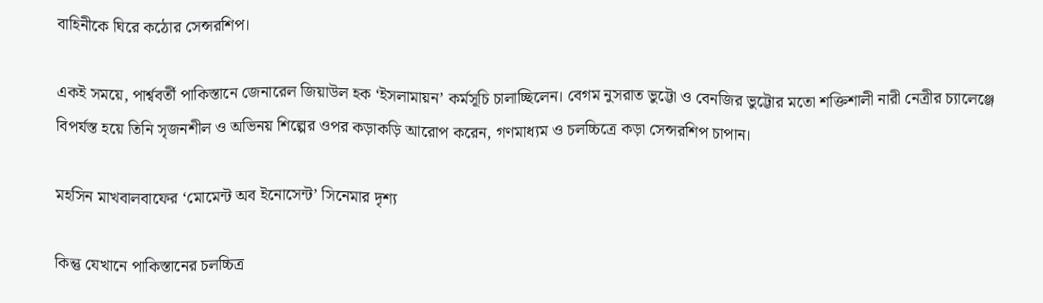বাহিনীকে ঘিরে কঠোর সেন্সরশিপ।

একই সময়ে, পার্শ্ববর্তী পাকিস্তানে জেনারেল জিয়াউল হক ‘ইসলামায়ন’ কর্মসূচি চালাচ্ছিলেন। বেগম নুসরাত ভুট্টো ও বেনজির ভুট্টোর মতো শক্তিশালী নারী নেত্রীর চ্যালেঞ্জে বিপর্যস্ত হয়ে তিনি সৃজনশীল ও অভিনয় শিল্পের ওপর কড়াকড়ি আরোপ করেন, গণমাধ্যম ও চলচ্চিত্রে কড়া সেন্সরশিপ চাপান।

মহসিন মাখবালবাফের ‘মোমেন্ট অব ইনোসেন্ট’ সিনেমার দৃশ্য

কিন্তু যেখানে পাকিস্তানের চলচ্চিত্র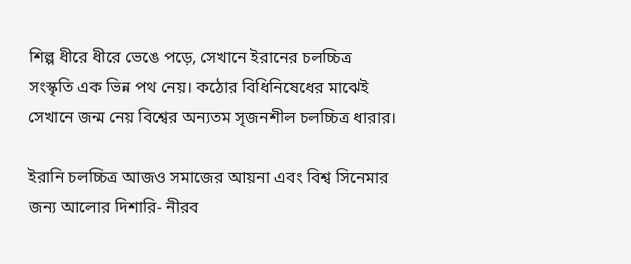শিল্প ধীরে ধীরে ভেঙে পড়ে, সেখানে ইরানের চলচ্চিত্র সংস্কৃতি এক ভিন্ন পথ নেয়। কঠোর বিধিনিষেধের মাঝেই সেখানে জন্ম নেয় বিশ্বের অন্যতম সৃজনশীল চলচ্চিত্র ধারার।

ইরানি চলচ্চিত্র আজও সমাজের আয়না এবং বিশ্ব সিনেমার জন্য আলোর দিশারি- নীরব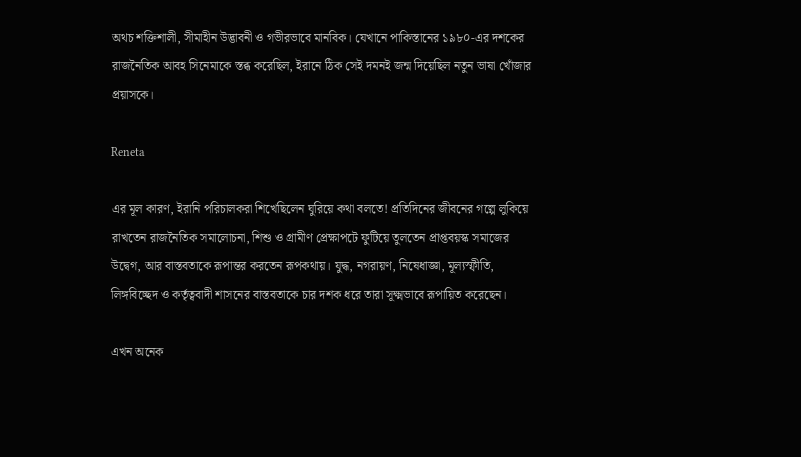অথচ শক্তিশালী, সীমাহীন উদ্ভাবনী ও গভীরভাবে মানবিক। যেখানে পাকিস্তানের ১৯৮০-এর দশকের রাজনৈতিক আবহ সিনেমাকে স্তব্ধ করেছিল, ইরানে ঠিক সেই দমনই জন্ম দিয়েছিল নতুন ভাষা খোঁজার প্রয়াসকে।

Reneta

এর মূল কারণ, ইরানি পরিচালকরা শিখেছিলেন ঘুরিয়ে কথা বলতে! প্রতিদিনের জীবনের গল্পে লুকিয়ে রাখতেন রাজনৈতিক সমালোচনা, শিশু ও গ্রামীণ প্রেক্ষাপটে ফুটিয়ে তুলতেন প্রাপ্তবয়স্ক সমাজের উদ্বেগ, আর বাস্তবতাকে রূপান্তর করতেন রূপকথায়। যুদ্ধ, নগরায়ণ, নিষেধাজ্ঞা, মূল্যস্ফীতি, লিঙ্গবিচ্ছেদ ও কর্তৃত্ববাদী শাসনের বাস্তবতাকে চার দশক ধরে তারা সূক্ষ্মভাবে রূপায়িত করেছেন।

এখন অনেক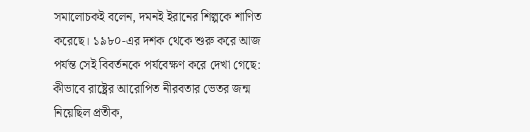সমালোচকই বলেন, দমনই ইরানের শিল্পকে শাণিত করেছে। ১৯৮০-এর দশক থেকে শুরু করে আজ পর্যন্ত সেই বিবর্তনকে পর্যবেক্ষণ করে দেখা গেছে: কীভাবে রাষ্ট্রের আরোপিত নীরবতার ভেতর জন্ম নিয়েছিল প্রতীক,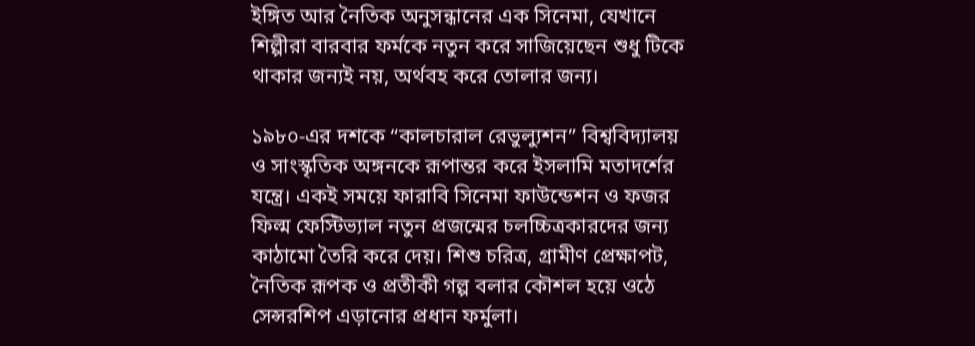ইঙ্গিত আর নৈতিক অনুসন্ধানের এক সিনেমা, যেখানে শিল্পীরা বারবার ফর্মকে নতুন করে সাজিয়েছেন শুধু টিকে থাকার জন্যই নয়, অর্থবহ করে তোলার জন্য।

১৯৮০-এর দশকে “কালচারাল রেভুল্যুশন” বিশ্ববিদ্যালয় ও সাংস্কৃতিক অঙ্গনকে রূপান্তর করে ইসলামি মতাদর্শের যন্ত্রে। একই সময়ে ফারাবি সিনেমা ফাউন্ডেশন ও ফজর ফিল্ম ফেস্টিভ্যাল নতুন প্রজন্মের চলচ্চিত্রকারদের জন্য কাঠামো তৈরি করে দেয়। শিশু চরিত্র, গ্রামীণ প্রেক্ষাপট, নৈতিক রূপক ও প্রতীকী গল্প বলার কৌশল হয়ে ওঠে সেন্সরশিপ এড়ানোর প্রধান ফর্মুলা।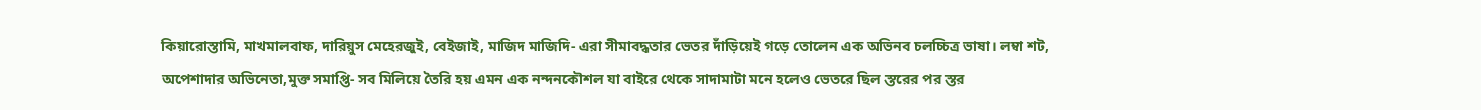কিয়ারোস্তামি, মাখমালবাফ, দারিয়ুস মেহেরজুই, বেইজাই, মাজিদ মাজিদি- এরা সীমাবদ্ধতার ভেতর দাঁড়িয়েই গড়ে তোলেন এক অভিনব চলচ্চিত্র ভাষা। লম্বা শট, অপেশাদার অভিনেতা,মুক্ত সমাপ্তি- সব মিলিয়ে তৈরি হয় এমন এক নন্দনকৌশল যা বাইরে থেকে সাদামাটা মনে হলেও ভেতরে ছিল স্তরের পর স্তর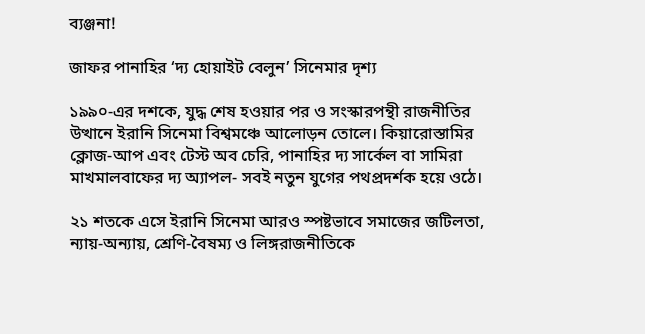ব্যঞ্জনা!

জাফর পানাহির ‘দ্য হোয়াইট বেলুন’ সিনেমার দৃশ্য

১৯৯০-এর দশকে, যুদ্ধ শেষ হওয়ার পর ও সংস্কারপন্থী রাজনীতির উত্থানে ইরানি সিনেমা বিশ্বমঞ্চে আলোড়ন তোলে। কিয়ারোস্তামির ক্লোজ-আপ এবং টেস্ট অব চেরি, পানাহির দ্য সার্কেল বা সামিরা মাখমালবাফের দ্য অ্যাপল- সবই নতুন যুগের পথপ্রদর্শক হয়ে ওঠে।

২১ শতকে এসে ইরানি সিনেমা আরও স্পষ্টভাবে সমাজের জটিলতা, ন্যায়-অন্যায়, শ্রেণি-বৈষম্য ও লিঙ্গরাজনীতিকে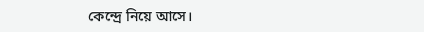কেন্দ্রে নিয়ে আসে।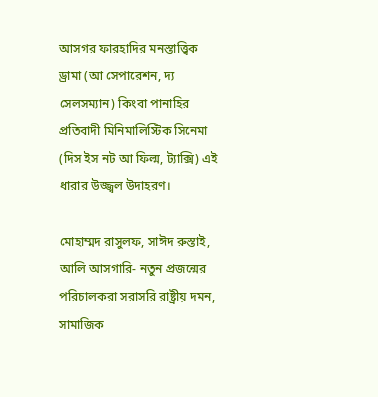আসগর ফারহাদির মনস্তাত্ত্বিক ড্রামা (আ সেপারেশন, দ্য সেলসম্যান) কিংবা পানাহির প্রতিবাদী মিনিমালিস্টিক সিনেমা (দিস ইস নট আ ফিল্ম, ট্যাক্সি) এই ধারার উজ্জ্বল উদাহরণ।

মোহাম্মদ রাসুলফ, সাঈদ রুস্তাই, আলি আসগারি- নতুন প্রজন্মের পরিচালকরা সরাসরি রাষ্ট্রীয় দমন, সামাজিক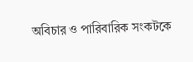অবিচার ও পারিবারিক সংকটকে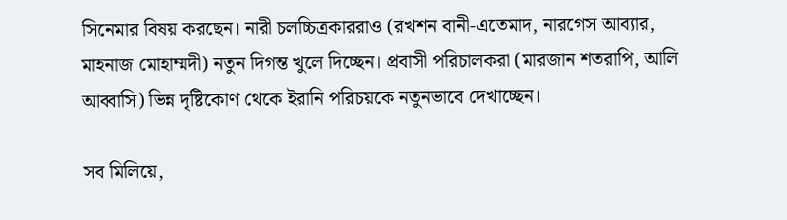সিনেমার বিষয় করছেন। নারী চলচ্চিত্রকাররাও (রখশন বানী-এতেমাদ, নারগেস আব্যার, মাহনাজ মোহাম্মদী) নতুন দিগন্ত খুলে দিচ্ছেন। প্রবাসী পরিচালকরা (মারজান শতরাপি, আলি আব্বাসি) ভিন্ন দৃষ্টিকোণ থেকে ইরানি পরিচয়কে নতুনভাবে দেখাচ্ছেন।

সব মিলিয়ে,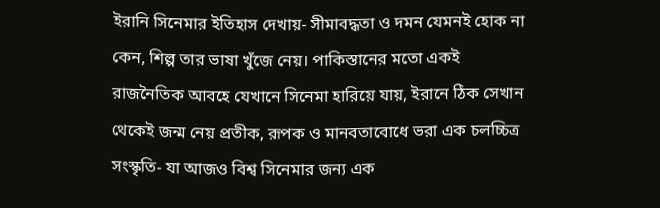ইরানি সিনেমার ইতিহাস দেখায়- সীমাবদ্ধতা ও দমন যেমনই হোক না কেন, শিল্প তার ভাষা খুঁজে নেয়। পাকিস্তানের মতো একই রাজনৈতিক আবহে যেখানে সিনেমা হারিয়ে যায়, ইরানে ঠিক সেখান থেকেই জন্ম নেয় প্রতীক, রূপক ও মানবতাবোধে ভরা এক চলচ্চিত্র সংস্কৃতি- যা আজও বিশ্ব সিনেমার জন্য এক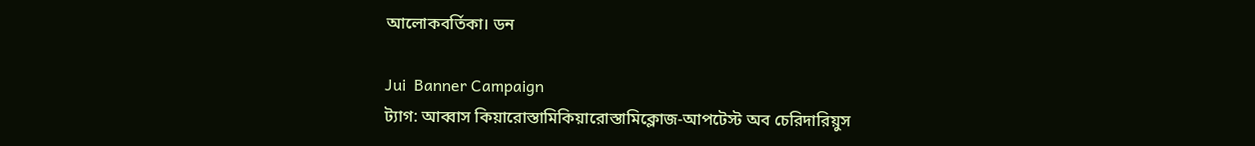আলোকবর্তিকা। ডন

Jui  Banner Campaign
ট্যাগ: আব্বাস কিয়ারোস্তামিকিয়ারোস্তামিক্লোজ-আপটেস্ট অব চেরিদারিয়ুস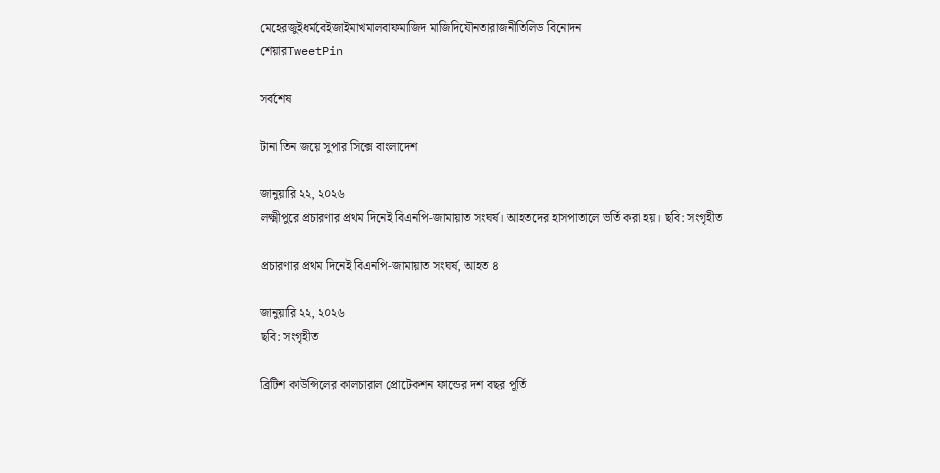মেহেরজুইধর্মবেইজাইমাখমালবাফমাজিদ মাজিদিযৌনতারাজনীতিলিড বিনোদন
শেয়ারTweetPin

সর্বশেষ

টানা তিন জয়ে সুপার সিক্সে বাংলাদেশ

জানুয়ারি ২২, ২০২৬
লক্ষ্মীপুরে প্রচারণার প্রথম দিনেই বিএনপি-জামায়াত সংঘর্ষ। আহতদের হাসপাতালে ভর্তি করা হয়। ছবি: সংগৃহীত

প্রচারণার প্রথম দিনেই বিএনপি-জামায়াত সংঘর্ষ, আহত ৪

জানুয়ারি ২২, ২০২৬
ছবি: সংগৃহীত

ব্রিটিশ কাউন্সিলের কালচারাল প্রোটেকশন ফান্ডের দশ বছর পূর্তি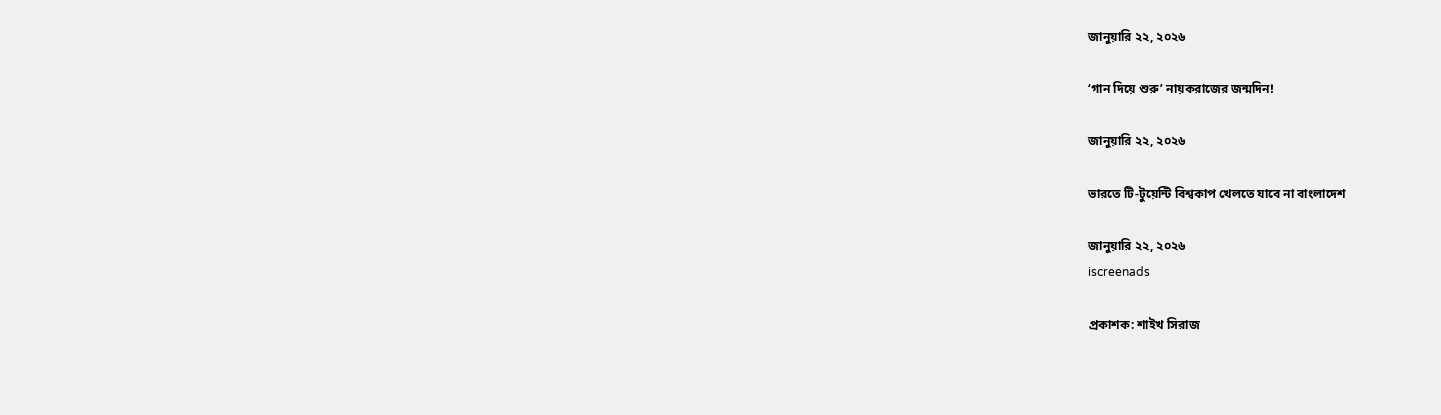জানুয়ারি ২২, ২০২৬

‘গান দিয়ে শুরু’ নায়করাজের জন্মদিন!

জানুয়ারি ২২, ২০২৬

ভারতে টি-টুয়েন্টি বিশ্বকাপ খেলতে যাবে না বাংলাদেশ

জানুয়ারি ২২, ২০২৬
iscreenads

প্রকাশক: শাইখ সিরাজ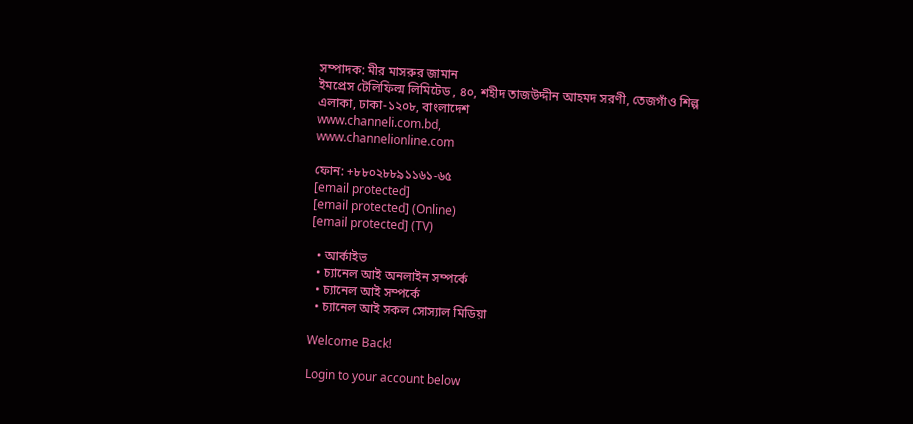সম্পাদক: মীর মাসরুর জামান
ইমপ্রেস টেলিফিল্ম লিমিটেড , ৪০, শহীদ তাজউদ্দীন আহমদ সরণী, তেজগাঁও শিল্প এলাকা, ঢাকা-১২০৮, বাংলাদেশ
www.channeli.com.bd,
www.channelionline.com

ফোন: +৮৮০২৮৮৯১১৬১-৬৫
[email protected]
[email protected] (Online)
[email protected] (TV)

  • আর্কাইভ
  • চ্যানেল আই অনলাইন সম্পর্কে
  • চ্যানেল আই সম্পর্কে
  • চ্যানেল আই সকল সোস্যাল মিডিয়া

Welcome Back!

Login to your account below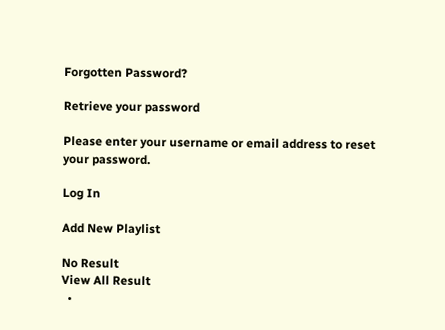Forgotten Password?

Retrieve your password

Please enter your username or email address to reset your password.

Log In

Add New Playlist

No Result
View All Result
  •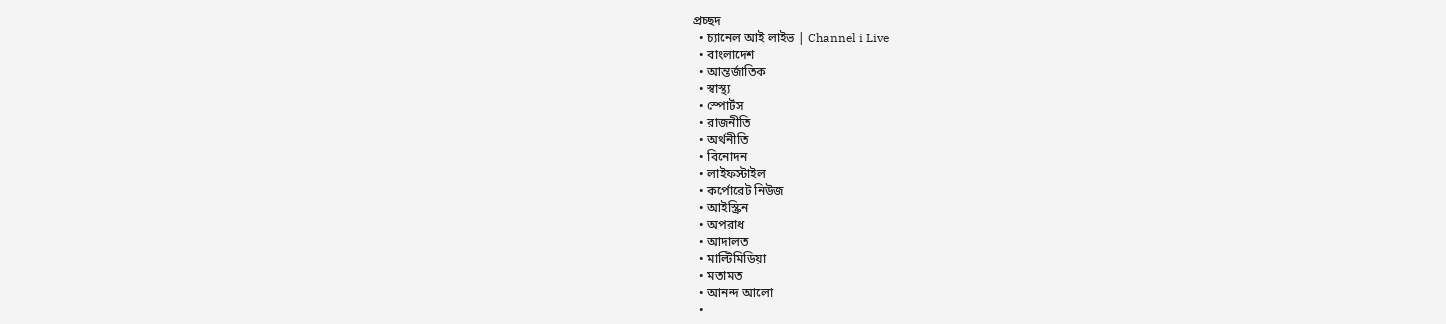প্রচ্ছদ
  • চ্যানেল আই লাইভ | Channel i Live
  • বাংলাদেশ
  • আন্তর্জাতিক
  • স্বাস্থ্য
  • স্পোর্টস
  • রাজনীতি
  • অর্থনীতি
  • বিনোদন
  • লাইফস্টাইল
  • কর্পোরেট নিউজ
  • আইস্ক্রিন
  • অপরাধ
  • আদালত
  • মাল্টিমিডিয়া
  • মতামত
  • আনন্দ আলো
  •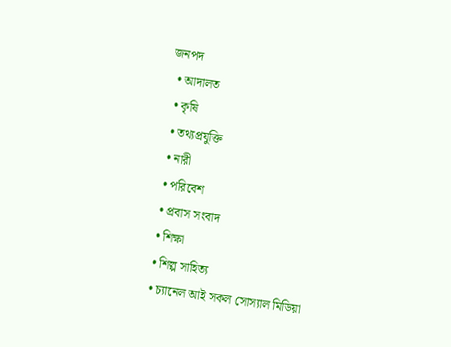জনপদ
  • আদালত
  • কৃষি
  • তথ্যপ্রযুক্তি
  • নারী
  • পরিবেশ
  • প্রবাস সংবাদ
  • শিক্ষা
  • শিল্প সাহিত্য
  • চ্যানেল আই সকল সোস্যাল মিডিয়া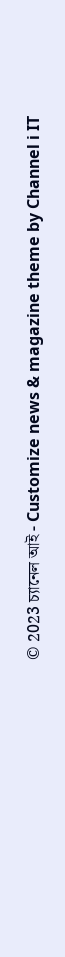© 2023 চ্যানেল আই - Customize news & magazine theme by Channel i IT